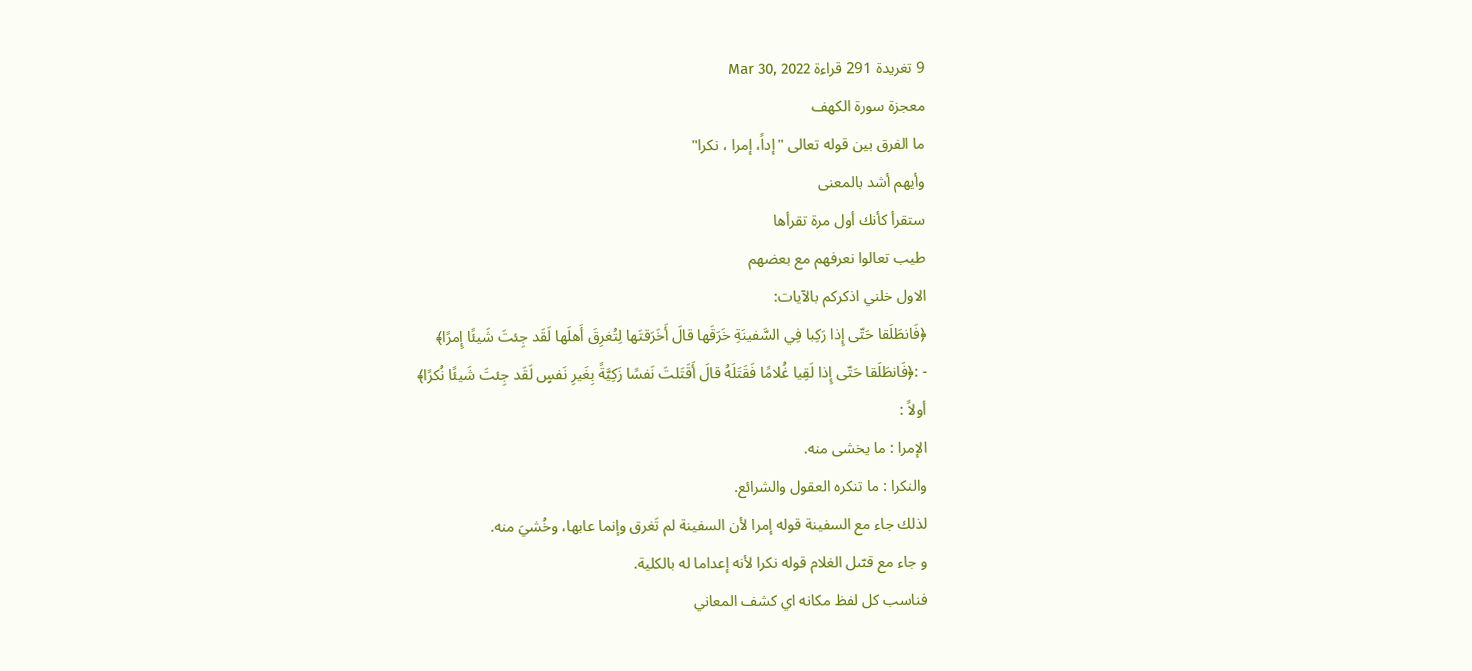9 تغريدة 291 قراءة Mar 30, 2022
معجزة سورة الكهف
ما الفرق بين قوله تعالى "إداً، إمرا ، نكرا"
وأيهم أشد بالمعنى
ستقرأ كأنك أول مرة تقرأها
طيب تعالوا نعرفهم مع بعضهم
الاول خلني اذكركم بالآيات:
﴿فَانطَلَقا حَتّى إِذا رَكِبا فِي السَّفينَةِ خَرَقَها قالَ أَخَرَقتَها لِتُغرِقَ أَهلَها لَقَد جِئتَ شَيئًا إِمرًا﴾
- :﴿فَانطَلَقا حَتّى إِذا لَقِيا غُلامًا فَقَتَلَهُ قالَ أَقَتَلتَ نَفسًا زَكِيَّةً بِغَيرِ نَفسٍ لَقَد جِئتَ شَيئًا نُكرًا﴾
أولاً :
الإمرا : ما يخشى منه.
والنكرا : ما تنكره العقول والشرائع.
لذلك جاء مع السفينة قوله إمرا لأن السفينة لم تَغرق وإنما عابها، وخُشيَ منه.
و جاء مع قىّىل الغلام قوله نكرا لأنه إعداما له بالكلية.
فناسب كل لفظ مكانه اي كشف المعاني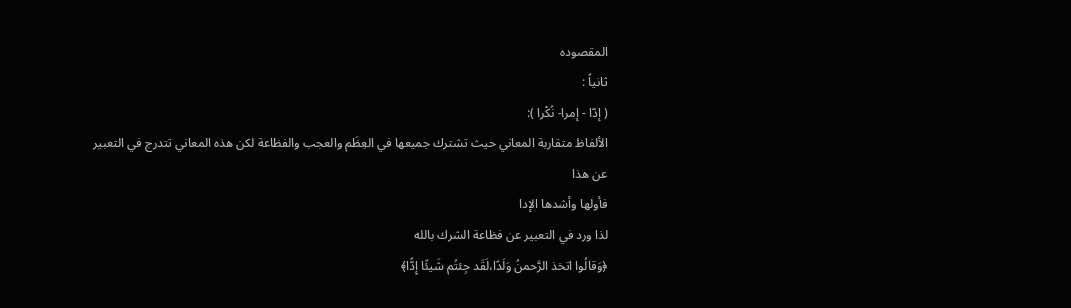المقصوده
ثانياً :
( إدّا - إمرا- نُكْرا ):
الألفاظ متقاربة المعاني حيث تشترك جميعها في العِظَم والعجب والفظاعة لكن هذه المعاني تتدرج في التعبير عن هذا
فأولها وأشدها الإدا
لذا ورد في التعبير عن فظاعة الشرك بالله
﴿وَقالُوا اتخذ الرَّحمنُ وَلَدًا،لَقَد جِئتُم شَيئًا إِدًّا﴾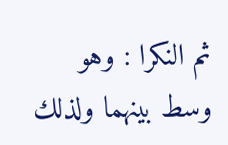ثم النكرا : وهو وسط بينهما ولذلك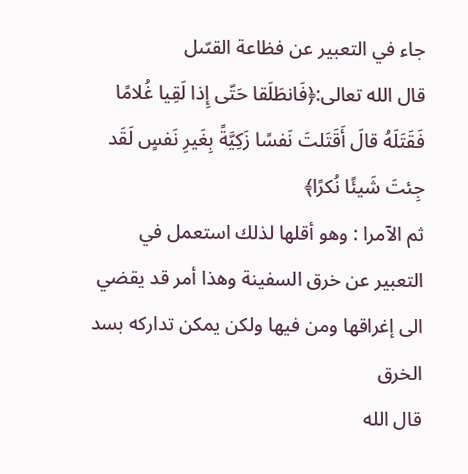جاء في التعبير عن فظاعة القىّىل
قال الله تعالى:﴿فَانطَلَقا حَتّى إِذا لَقِيا غُلامًا فَقَتَلَهُ قالَ أَقَتَلتَ نَفسًا زَكِيَّةً بِغَيرِ نَفسٍ لَقَد جِئتَ شَيئًا نُكرًا﴾
ثم الآمرا : وهو أقلها لذلك استعمل في التعبير عن خرق السفينة وهذا أمر قد يقضي الى إغراقها ومن فيها ولكن يمكن تداركه بسد الخرق
قال الله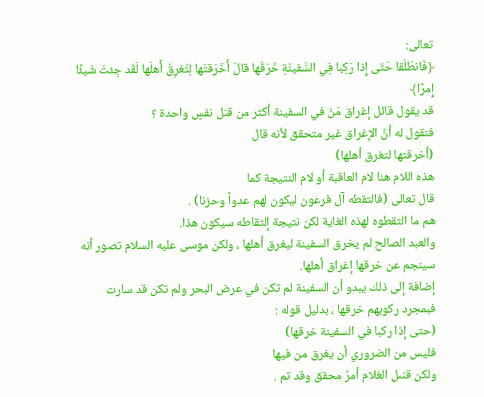تعالى:
﴿فَانطَلَقا حَتّى إِذا رَكِبا فِي السَّفينَةِ خَرَقَها قالَ أَخَرَقتَها لِتُغرِقَ أَهلَها لَقَد جِئتَ شَيئًا إِمرًا﴾
قد يقول قائل إغراق مَنْ في السفينة أكثر من قىّل نفسٍ واحدة ؟
فنقول له أنَّ الإغراق غير متحقق لأنه قال
(أخرقتها لتغرق أهلها)
هذه اللام هنا لام العاقبة أو لام النتيجة كما
قال تعالى (فالتقطه آل فرعون ليكون لهم عدواً وحزنا) .
هم ما التقطوه لهذه الغاية لكن نتيجة إلتقاطه سيكون هذا.
والعبد الصالح لم يخرق السفينة ليغرق أهلها ، ولكن موسى عليه السلام تصور أنه سينجم عن خرقها إغراق أهلها.
إضافة إلى ذلك يبدو أن السفينة لم تكن في عرض البحر ولم تكن قد سارت
فبمجرد ركوبهم خرقها ، بدليل قوله :
(حتى إذا ركبا في السفينة خرقها)
فليس من الضروري أن يغرق من فيها
ولكن قىّىل الغلام أمرٌ محقق وقد تم .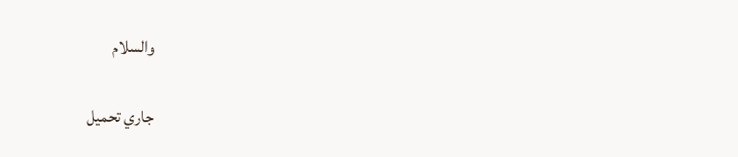والسلام

جاري تحميل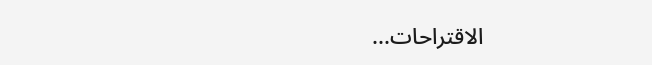الاقتراحات...